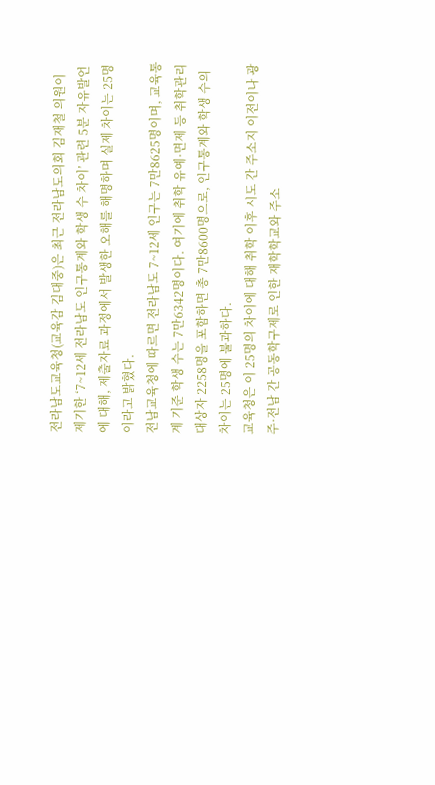전라남도교육청(교육감 김대중)은 최근 전라남도의회 김재철 의원이 제기한 ‘7~12세 전라남도 인구통계와 학생 수 차이’ 관련 5분 자유발언에 대해, 제출자료 과정에서 발생한 오해를 해명하며 실제 차이는 25명이라고 밝혔다.
전남교육청에 따르면 전라남도 7~12세 인구는 7만8625명이며, 교육통계 기준 학생 수는 7만6342명이다. 여기에 취학 유예·면제 등 취학관리대상자 2258명을 포함하면 총 7만8600명으로, 인구통계와 학생 수의 차이는 25명에 불과하다.
교육청은 이 25명의 차이에 대해 취학 이후 시도 간 주소지 이전이나 광주·전남 간 공동학구제로 인한 재학학교와 주소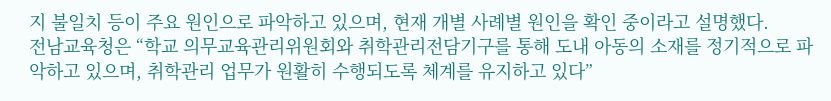지 불일치 등이 주요 원인으로 파악하고 있으며, 현재 개별 사례별 원인을 확인 중이라고 설명했다.
전남교육청은 “학교 의무교육관리위원회와 취학관리전담기구를 통해 도내 아동의 소재를 정기적으로 파악하고 있으며, 취학관리 업무가 원활히 수행되도록 체계를 유지하고 있다”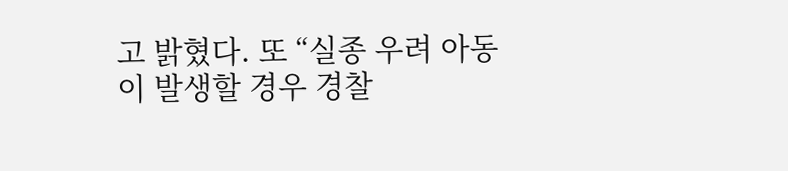고 밝혔다. 또 “실종 우려 아동이 발생할 경우 경찰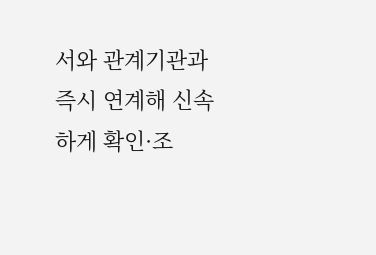서와 관계기관과 즉시 연계해 신속하게 확인·조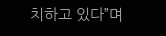치하고 있다”며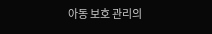아동 보호 관리의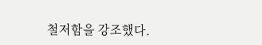철저함을 강조했다.